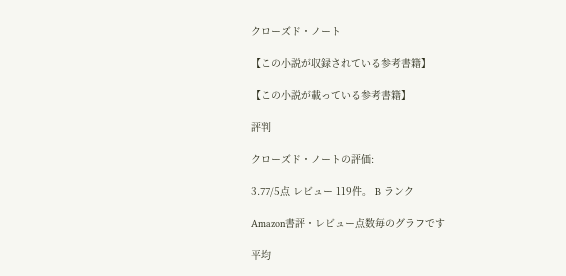クローズド・ノート

【この小説が収録されている参考書籍】

【この小説が載っている参考書籍】

評判

クローズド・ノートの評価:

3.77/5点 レビュー 119件。 B ランク

Amazon書評・レビュー点数毎のグラフです

平均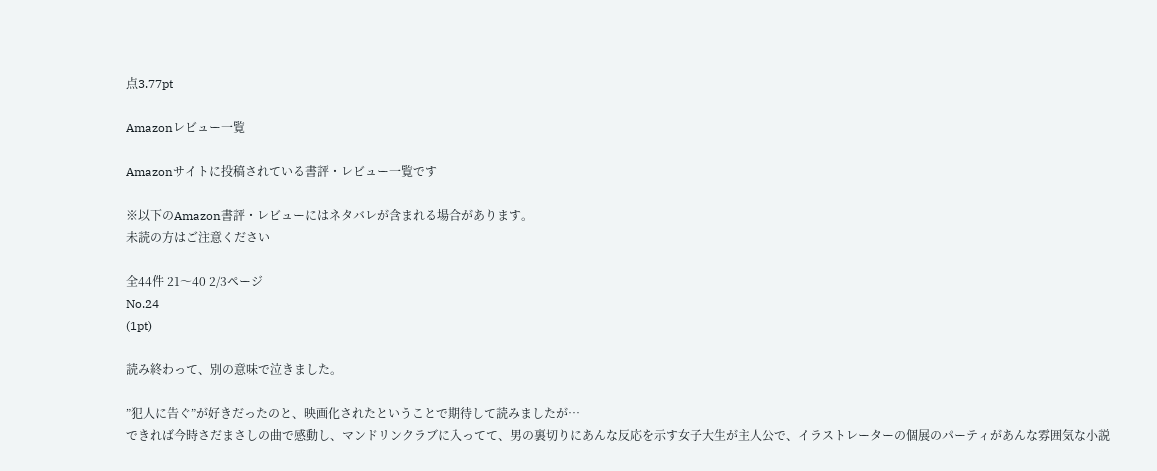点3.77pt

Amazonレビュー一覧

Amazonサイトに投稿されている書評・レビュー一覧です

※以下のAmazon書評・レビューにはネタバレが含まれる場合があります。
未読の方はご注意ください

全44件 21〜40 2/3ページ
No.24
(1pt)

読み終わって、別の意味で泣きました。

”犯人に告ぐ”が好きだったのと、映画化されたということで期待して読みましたが…
できれば今時さだまさしの曲で感動し、マンドリンクラブに入ってて、男の裏切りにあんな反応を示す女子大生が主人公で、イラストレーターの個展のパーティがあんな雰囲気な小説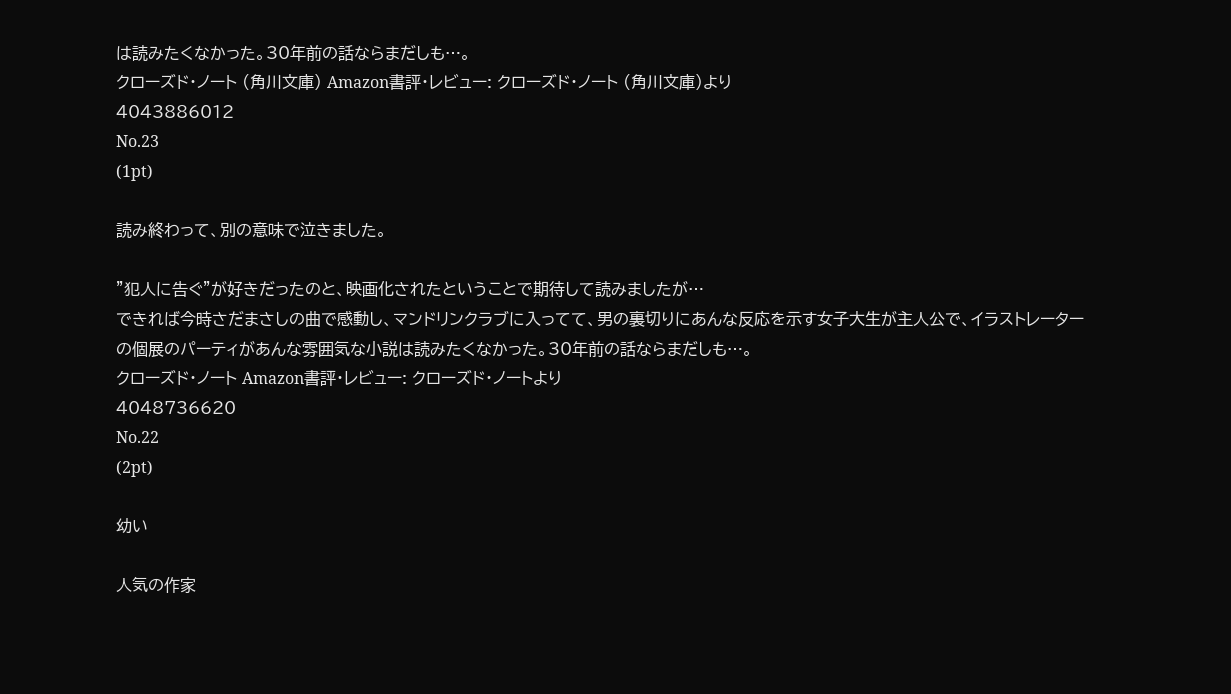は読みたくなかった。30年前の話ならまだしも…。
クローズド・ノート (角川文庫) Amazon書評・レビュー: クローズド・ノート (角川文庫)より
4043886012
No.23
(1pt)

読み終わって、別の意味で泣きました。

”犯人に告ぐ”が好きだったのと、映画化されたということで期待して読みましたが…
できれば今時さだまさしの曲で感動し、マンドリンクラブに入ってて、男の裏切りにあんな反応を示す女子大生が主人公で、イラストレーターの個展のパーティがあんな雰囲気な小説は読みたくなかった。30年前の話ならまだしも…。
クローズド・ノート Amazon書評・レビュー: クローズド・ノートより
4048736620
No.22
(2pt)

幼い

人気の作家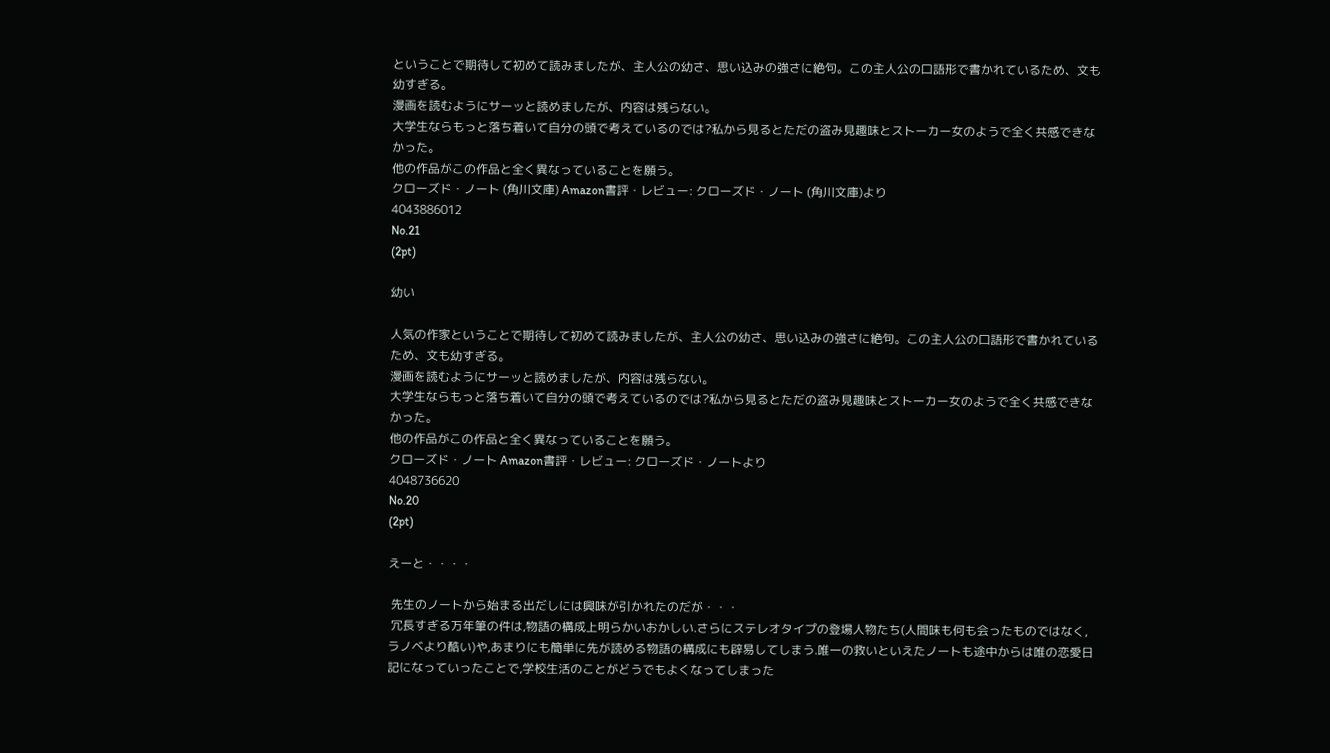ということで期待して初めて読みましたが、主人公の幼さ、思い込みの強さに絶句。この主人公の口語形で書かれているため、文も幼すぎる。
漫画を読むようにサーッと読めましたが、内容は残らない。
大学生ならもっと落ち着いて自分の頭で考えているのでは?私から見るとただの盗み見趣味とストーカー女のようで全く共感できなかった。
他の作品がこの作品と全く異なっていることを願う。
クローズド・ノート (角川文庫) Amazon書評・レビュー: クローズド・ノート (角川文庫)より
4043886012
No.21
(2pt)

幼い

人気の作家ということで期待して初めて読みましたが、主人公の幼さ、思い込みの強さに絶句。この主人公の口語形で書かれているため、文も幼すぎる。
漫画を読むようにサーッと読めましたが、内容は残らない。
大学生ならもっと落ち着いて自分の頭で考えているのでは?私から見るとただの盗み見趣味とストーカー女のようで全く共感できなかった。
他の作品がこの作品と全く異なっていることを願う。
クローズド・ノート Amazon書評・レビュー: クローズド・ノートより
4048736620
No.20
(2pt)

えーと・・・・

 先生のノートから始まる出だしには興味が引かれたのだが・・・
 冗長すぎる万年筆の件は,物語の構成上明らかいおかしい.さらにステレオタイプの登場人物たち(人間味も何も会ったものではなく,ラノベより酷い)や,あまりにも簡単に先が読める物語の構成にも辟易してしまう.唯一の救いといえたノートも途中からは唯の恋愛日記になっていったことで,学校生活のことがどうでもよくなってしまった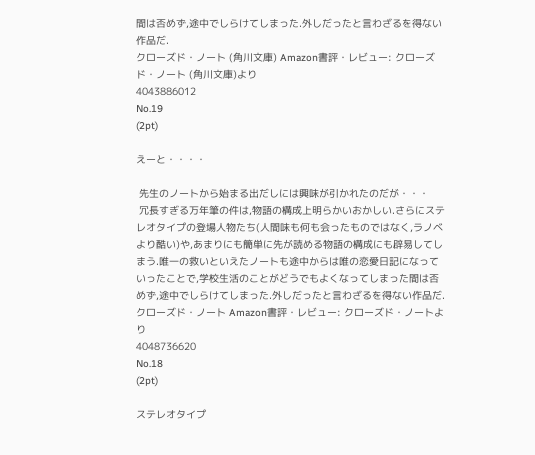間は否めず,途中でしらけてしまった.外しだったと言わざるを得ない作品だ.
クローズド・ノート (角川文庫) Amazon書評・レビュー: クローズド・ノート (角川文庫)より
4043886012
No.19
(2pt)

えーと・・・・

 先生のノートから始まる出だしには興味が引かれたのだが・・・
 冗長すぎる万年筆の件は,物語の構成上明らかいおかしい.さらにステレオタイプの登場人物たち(人間味も何も会ったものではなく,ラノベより酷い)や,あまりにも簡単に先が読める物語の構成にも辟易してしまう.唯一の救いといえたノートも途中からは唯の恋愛日記になっていったことで,学校生活のことがどうでもよくなってしまった間は否めず,途中でしらけてしまった.外しだったと言わざるを得ない作品だ.
クローズド・ノート Amazon書評・レビュー: クローズド・ノートより
4048736620
No.18
(2pt)

ステレオタイプ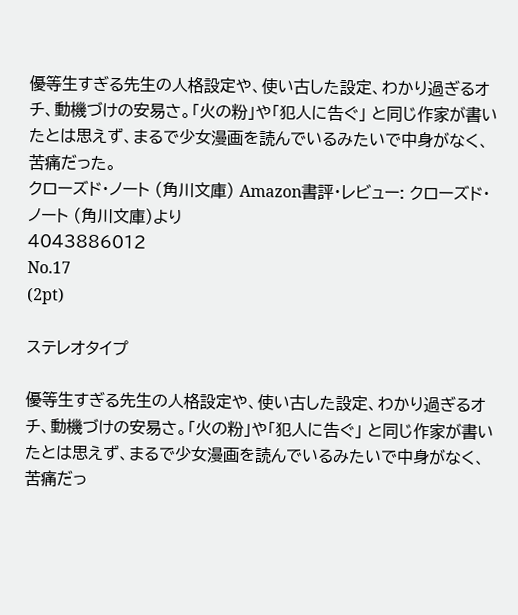優等生すぎる先生の人格設定や、使い古した設定、わかり過ぎるオチ、動機づけの安易さ。「火の粉」や「犯人に告ぐ」 と同じ作家が書いたとは思えず、まるで少女漫画を読んでいるみたいで中身がなく、苦痛だった。
クローズド・ノート (角川文庫) Amazon書評・レビュー: クローズド・ノート (角川文庫)より
4043886012
No.17
(2pt)

ステレオタイプ

優等生すぎる先生の人格設定や、使い古した設定、わかり過ぎるオチ、動機づけの安易さ。「火の粉」や「犯人に告ぐ」 と同じ作家が書いたとは思えず、まるで少女漫画を読んでいるみたいで中身がなく、苦痛だっ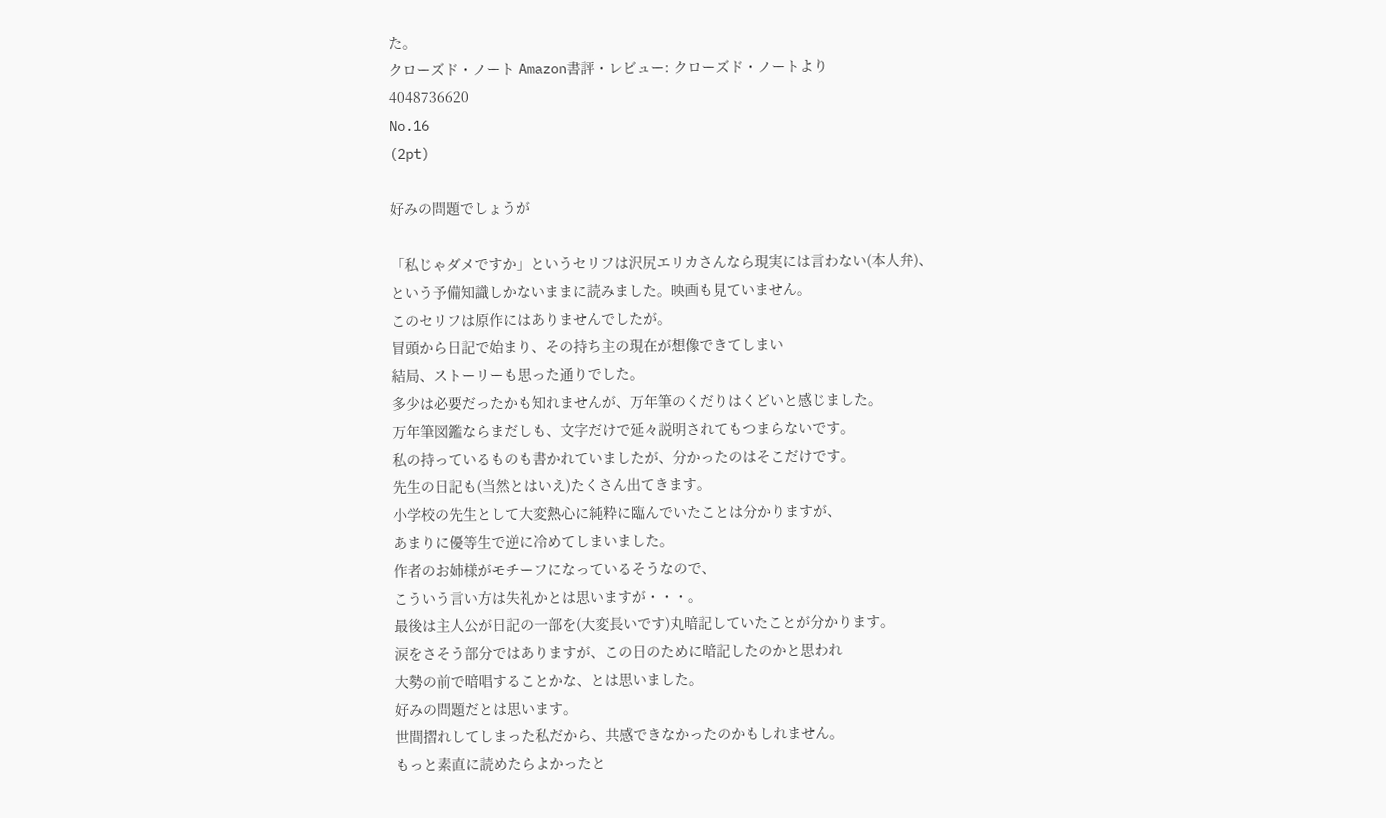た。
クローズド・ノート Amazon書評・レビュー: クローズド・ノートより
4048736620
No.16
(2pt)

好みの問題でしょうが

「私じゃダメですか」というセリフは沢尻エリカさんなら現実には言わない(本人弁)、
という予備知識しかないままに読みました。映画も見ていません。
このセリフは原作にはありませんでしたが。
冒頭から日記で始まり、その持ち主の現在が想像できてしまい
結局、ストーリーも思った通りでした。
多少は必要だったかも知れませんが、万年筆のくだりはくどいと感じました。
万年筆図鑑ならまだしも、文字だけで延々説明されてもつまらないです。
私の持っているものも書かれていましたが、分かったのはそこだけです。
先生の日記も(当然とはいえ)たくさん出てきます。
小学校の先生として大変熱心に純粋に臨んでいたことは分かりますが、
あまりに優等生で逆に冷めてしまいました。
作者のお姉様がモチーフになっているそうなので、
こういう言い方は失礼かとは思いますが・・・。
最後は主人公が日記の一部を(大変長いです)丸暗記していたことが分かります。
涙をさそう部分ではありますが、この日のために暗記したのかと思われ
大勢の前で暗唱することかな、とは思いました。
好みの問題だとは思います。
世間摺れしてしまった私だから、共感できなかったのかもしれません。
もっと素直に読めたらよかったと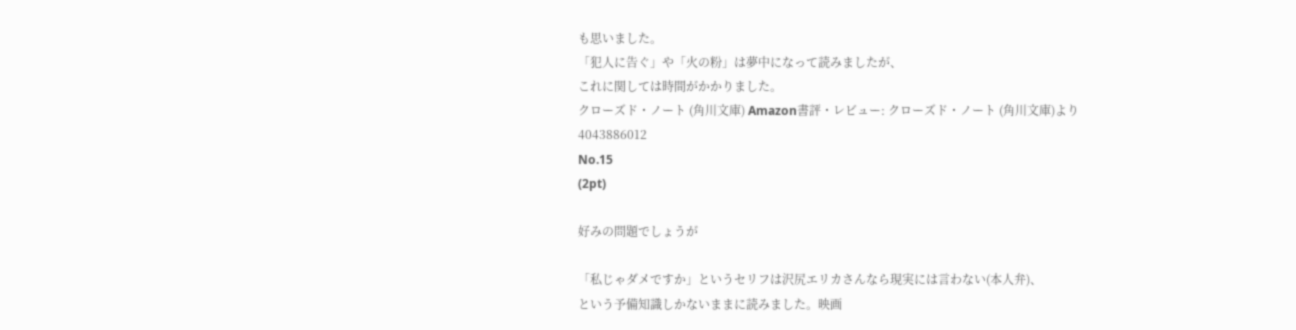も思いました。
「犯人に告ぐ」や「火の粉」は夢中になって読みましたが、
これに関しては時間がかかりました。
クローズド・ノート (角川文庫) Amazon書評・レビュー: クローズド・ノート (角川文庫)より
4043886012
No.15
(2pt)

好みの問題でしょうが

「私じゃダメですか」というセリフは沢尻エリカさんなら現実には言わない(本人弁)、
という予備知識しかないままに読みました。映画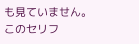も見ていません。
このセリフ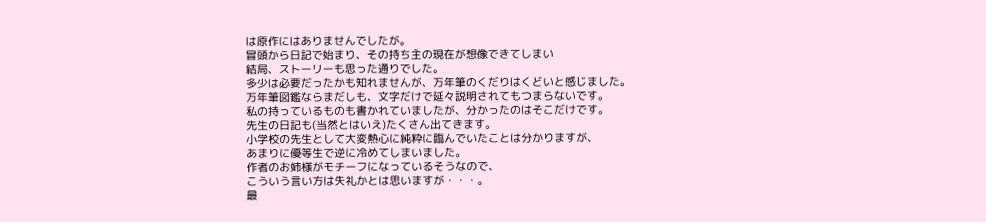は原作にはありませんでしたが。
冒頭から日記で始まり、その持ち主の現在が想像できてしまい
結局、ストーリーも思った通りでした。
多少は必要だったかも知れませんが、万年筆のくだりはくどいと感じました。
万年筆図鑑ならまだしも、文字だけで延々説明されてもつまらないです。
私の持っているものも書かれていましたが、分かったのはそこだけです。
先生の日記も(当然とはいえ)たくさん出てきます。
小学校の先生として大変熱心に純粋に臨んでいたことは分かりますが、
あまりに優等生で逆に冷めてしまいました。
作者のお姉様がモチーフになっているそうなので、
こういう言い方は失礼かとは思いますが・・・。
最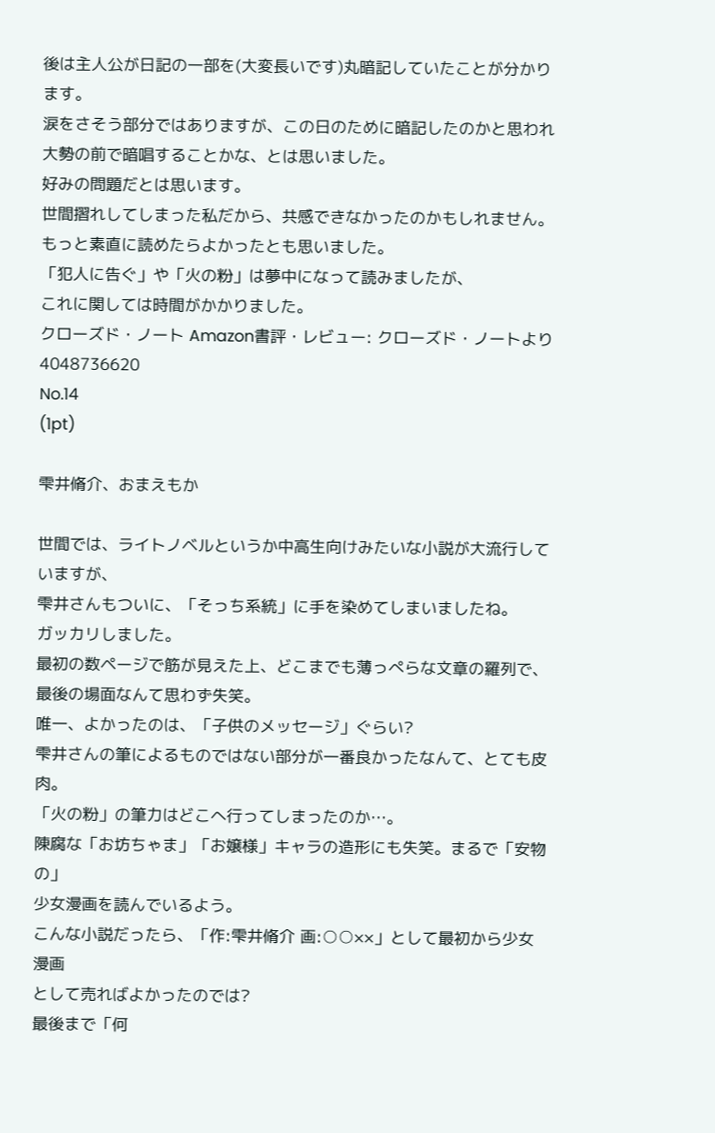後は主人公が日記の一部を(大変長いです)丸暗記していたことが分かります。
涙をさそう部分ではありますが、この日のために暗記したのかと思われ
大勢の前で暗唱することかな、とは思いました。
好みの問題だとは思います。
世間摺れしてしまった私だから、共感できなかったのかもしれません。
もっと素直に読めたらよかったとも思いました。
「犯人に告ぐ」や「火の粉」は夢中になって読みましたが、
これに関しては時間がかかりました。
クローズド・ノート Amazon書評・レビュー: クローズド・ノートより
4048736620
No.14
(1pt)

雫井脩介、おまえもか

世間では、ライトノベルというか中高生向けみたいな小説が大流行していますが、
雫井さんもついに、「そっち系統」に手を染めてしまいましたね。
ガッカリしました。
最初の数ページで筋が見えた上、どこまでも薄っぺらな文章の羅列で、
最後の場面なんて思わず失笑。
唯一、よかったのは、「子供のメッセージ」ぐらい?
雫井さんの筆によるものではない部分が一番良かったなんて、とても皮肉。
「火の粉」の筆力はどこへ行ってしまったのか…。
陳腐な「お坊ちゃま」「お嬢様」キャラの造形にも失笑。まるで「安物の」
少女漫画を読んでいるよう。
こんな小説だったら、「作:雫井脩介 画:○○××」として最初から少女漫画
として売ればよかったのでは?
最後まで「何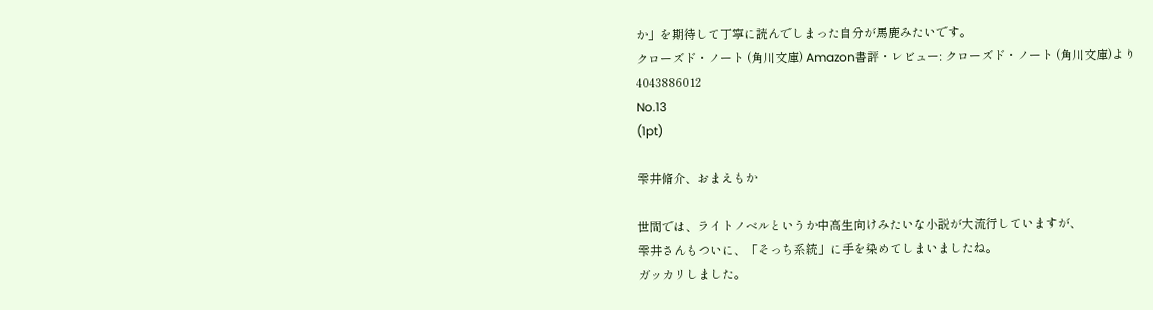か」を期待して丁寧に読んでしまった自分が馬鹿みたいです。
クローズド・ノート (角川文庫) Amazon書評・レビュー: クローズド・ノート (角川文庫)より
4043886012
No.13
(1pt)

雫井脩介、おまえもか

世間では、ライトノベルというか中高生向けみたいな小説が大流行していますが、
雫井さんもついに、「そっち系統」に手を染めてしまいましたね。
ガッカリしました。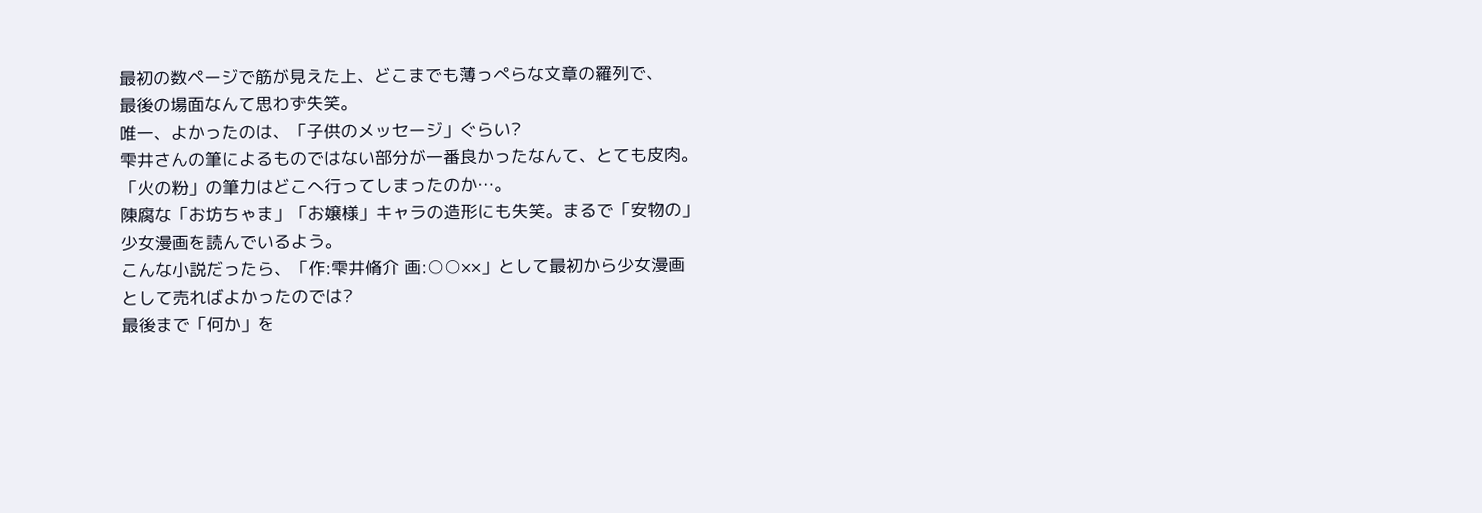最初の数ページで筋が見えた上、どこまでも薄っぺらな文章の羅列で、
最後の場面なんて思わず失笑。
唯一、よかったのは、「子供のメッセージ」ぐらい?
雫井さんの筆によるものではない部分が一番良かったなんて、とても皮肉。
「火の粉」の筆力はどこへ行ってしまったのか…。
陳腐な「お坊ちゃま」「お嬢様」キャラの造形にも失笑。まるで「安物の」
少女漫画を読んでいるよう。
こんな小説だったら、「作:雫井脩介 画:○○××」として最初から少女漫画
として売ればよかったのでは?
最後まで「何か」を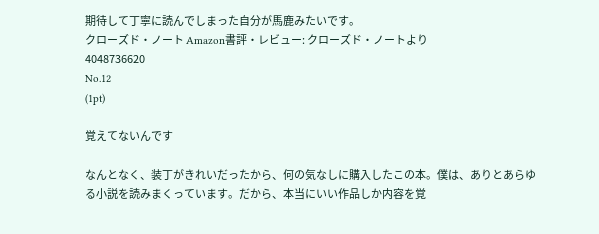期待して丁寧に読んでしまった自分が馬鹿みたいです。
クローズド・ノート Amazon書評・レビュー: クローズド・ノートより
4048736620
No.12
(1pt)

覚えてないんです

なんとなく、装丁がきれいだったから、何の気なしに購入したこの本。僕は、ありとあらゆる小説を読みまくっています。だから、本当にいい作品しか内容を覚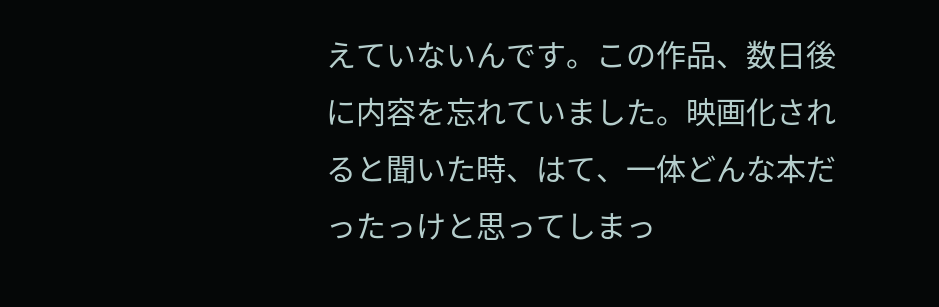えていないんです。この作品、数日後に内容を忘れていました。映画化されると聞いた時、はて、一体どんな本だったっけと思ってしまっ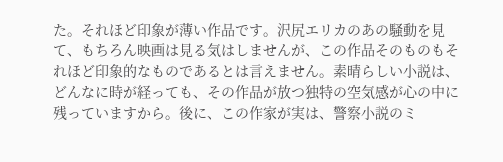た。それほど印象が薄い作品です。沢尻エリカのあの騒動を見て、もちろん映画は見る気はしませんが、この作品そのものもそれほど印象的なものであるとは言えません。素晴らしい小説は、どんなに時が経っても、その作品が放つ独特の空気感が心の中に残っていますから。後に、この作家が実は、警察小説のミ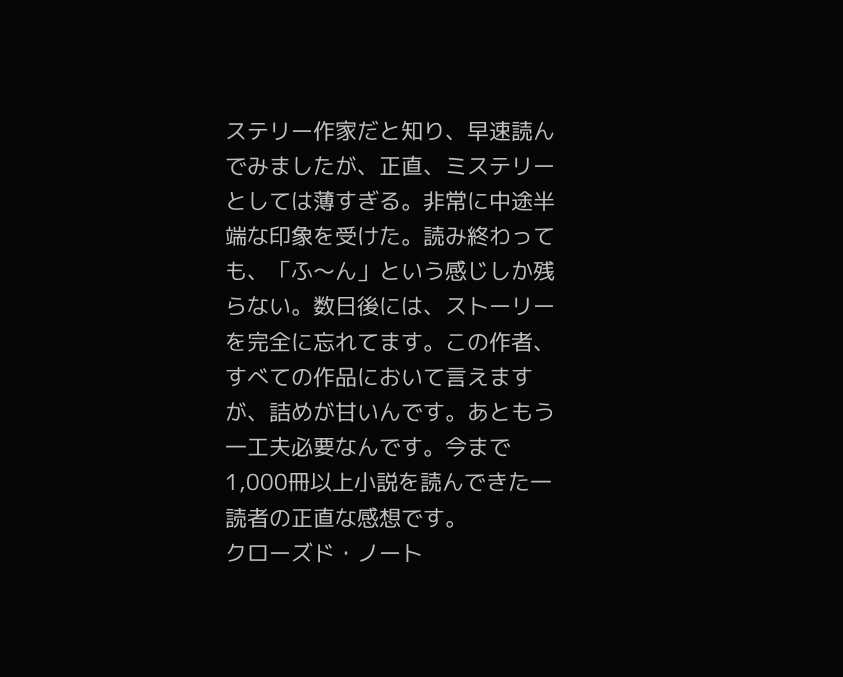ステリー作家だと知り、早速読んでみましたが、正直、ミステリーとしては薄すぎる。非常に中途半端な印象を受けた。読み終わっても、「ふ〜ん」という感じしか残らない。数日後には、ストーリーを完全に忘れてます。この作者、すべての作品において言えますが、詰めが甘いんです。あともう一工夫必要なんです。今まで1,000冊以上小説を読んできた一読者の正直な感想です。
クローズド・ノート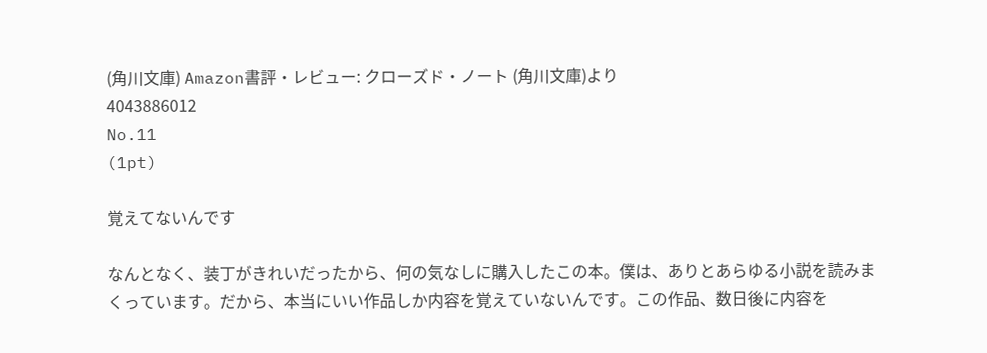(角川文庫) Amazon書評・レビュー: クローズド・ノート (角川文庫)より
4043886012
No.11
(1pt)

覚えてないんです

なんとなく、装丁がきれいだったから、何の気なしに購入したこの本。僕は、ありとあらゆる小説を読みまくっています。だから、本当にいい作品しか内容を覚えていないんです。この作品、数日後に内容を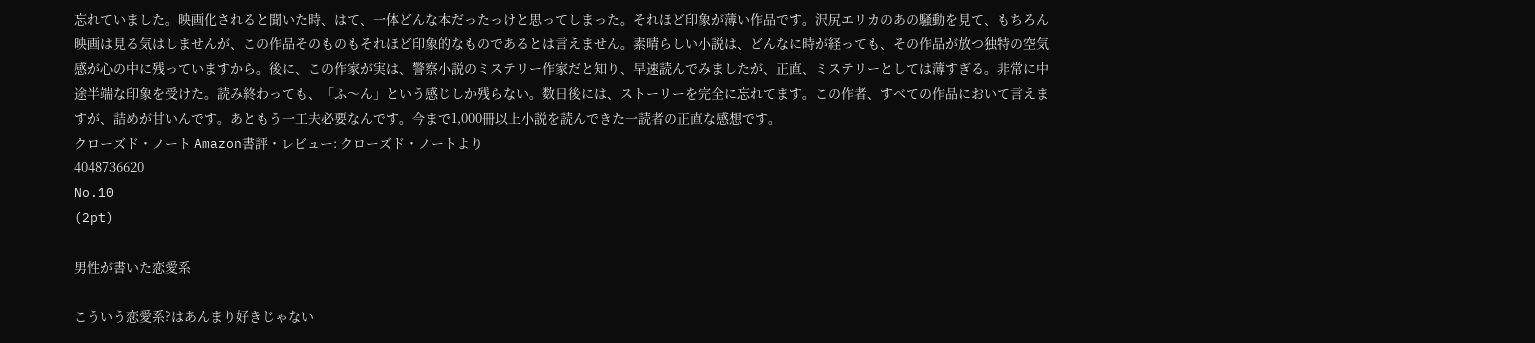忘れていました。映画化されると聞いた時、はて、一体どんな本だったっけと思ってしまった。それほど印象が薄い作品です。沢尻エリカのあの騒動を見て、もちろん映画は見る気はしませんが、この作品そのものもそれほど印象的なものであるとは言えません。素晴らしい小説は、どんなに時が経っても、その作品が放つ独特の空気感が心の中に残っていますから。後に、この作家が実は、警察小説のミステリー作家だと知り、早速読んでみましたが、正直、ミステリーとしては薄すぎる。非常に中途半端な印象を受けた。読み終わっても、「ふ〜ん」という感じしか残らない。数日後には、ストーリーを完全に忘れてます。この作者、すべての作品において言えますが、詰めが甘いんです。あともう一工夫必要なんです。今まで1,000冊以上小説を読んできた一読者の正直な感想です。
クローズド・ノート Amazon書評・レビュー: クローズド・ノートより
4048736620
No.10
(2pt)

男性が書いた恋愛系

こういう恋愛系?はあんまり好きじゃない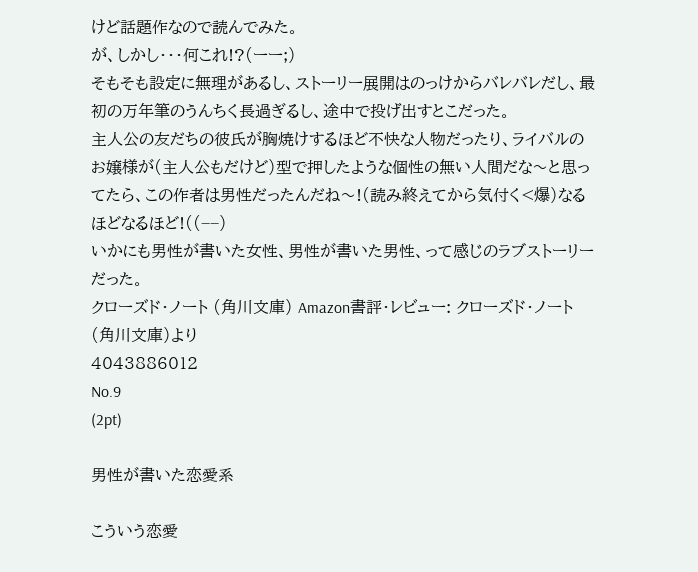けど話題作なので読んでみた。
が、しかし・・・何これ!?(ーー;)
そもそも設定に無理があるし、ストーリー展開はのっけからバレバレだし、最初の万年筆のうんちく長過ぎるし、途中で投げ出すとこだった。
主人公の友だちの彼氏が胸焼けするほど不快な人物だったり、ライバルのお嬢様が(主人公もだけど)型で押したような個性の無い人間だな〜と思ってたら、この作者は男性だったんだね〜!(読み終えてから気付く<爆)なるほどなるほど!((−−)
いかにも男性が書いた女性、男性が書いた男性、って感じのラブストーリーだった。
クローズド・ノート (角川文庫) Amazon書評・レビュー: クローズド・ノート (角川文庫)より
4043886012
No.9
(2pt)

男性が書いた恋愛系

こういう恋愛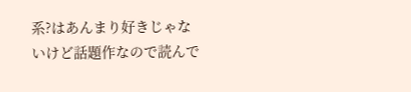系?はあんまり好きじゃないけど話題作なので読んで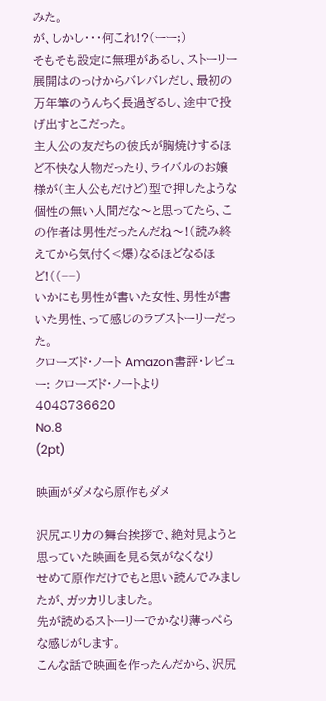みた。
が、しかし・・・何これ!?(ーー;)
そもそも設定に無理があるし、ストーリー展開はのっけからバレバレだし、最初の万年筆のうんちく長過ぎるし、途中で投げ出すとこだった。
主人公の友だちの彼氏が胸焼けするほど不快な人物だったり、ライバルのお嬢様が(主人公もだけど)型で押したような個性の無い人間だな〜と思ってたら、この作者は男性だったんだね〜!(読み終えてから気付く<爆)なるほどなるほど!((−−)
いかにも男性が書いた女性、男性が書いた男性、って感じのラブストーリーだった。
クローズド・ノート Amazon書評・レビュー: クローズド・ノートより
4048736620
No.8
(2pt)

映画がダメなら原作もダメ

沢尻エリカの舞台挨拶で、絶対見ようと思っていた映画を見る気がなくなり
せめて原作だけでもと思い読んでみましたが、ガッカリしました。
先が読めるストーリーでかなり薄っぺらな感じがします。
こんな話で映画を作ったんだから、沢尻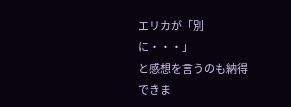エリカが「別に・・・」
と感想を言うのも納得できま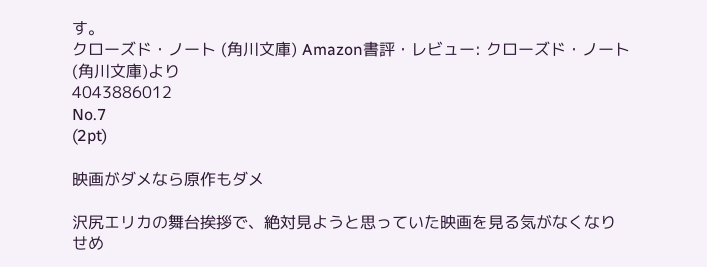す。
クローズド・ノート (角川文庫) Amazon書評・レビュー: クローズド・ノート (角川文庫)より
4043886012
No.7
(2pt)

映画がダメなら原作もダメ

沢尻エリカの舞台挨拶で、絶対見ようと思っていた映画を見る気がなくなり
せめ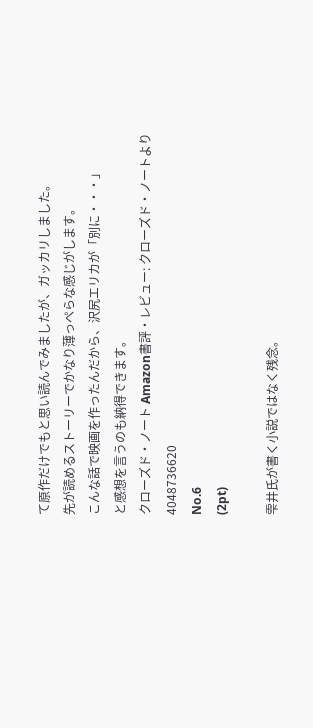て原作だけでもと思い読んでみましたが、ガッカリしました。
先が読めるストーリーでかなり薄っぺらな感じがします。
こんな話で映画を作ったんだから、沢尻エリカが「別に・・・」
と感想を言うのも納得できます。
クローズド・ノート Amazon書評・レビュー: クローズド・ノートより
4048736620
No.6
(2pt)

雫井氏が書く小説ではなく残念。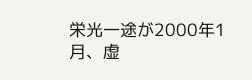栄光一途が2000年1月、虚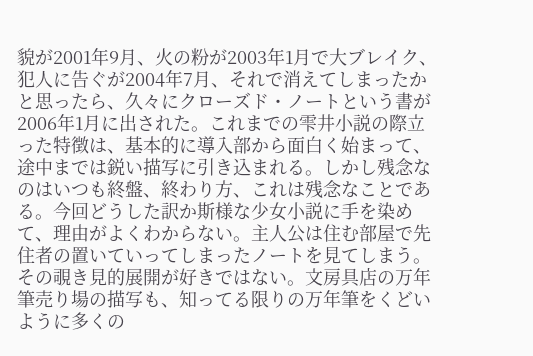貌が2001年9月、火の粉が2003年1月で大ブレイク、犯人に告ぐが2004年7月、それで消えてしまったかと思ったら、久々にクローズド・ノートという書が2006年1月に出された。これまでの雫井小説の際立った特徴は、基本的に導入部から面白く始まって、途中までは鋭い描写に引き込まれる。しかし残念なのはいつも終盤、終わり方、これは残念なことである。今回どうした訳か斯様な少女小説に手を染めて、理由がよくわからない。主人公は住む部屋で先住者の置いていってしまったノートを見てしまう。その覗き見的展開が好きではない。文房具店の万年筆売り場の描写も、知ってる限りの万年筆をくどいように多くの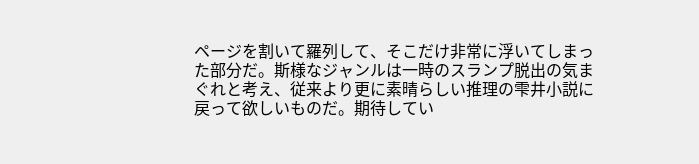ページを割いて羅列して、そこだけ非常に浮いてしまった部分だ。斯様なジャンルは一時のスランプ脱出の気まぐれと考え、従来より更に素晴らしい推理の雫井小説に戻って欲しいものだ。期待してい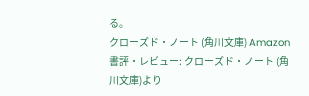る。
クローズド・ノート (角川文庫) Amazon書評・レビュー: クローズド・ノート (角川文庫)より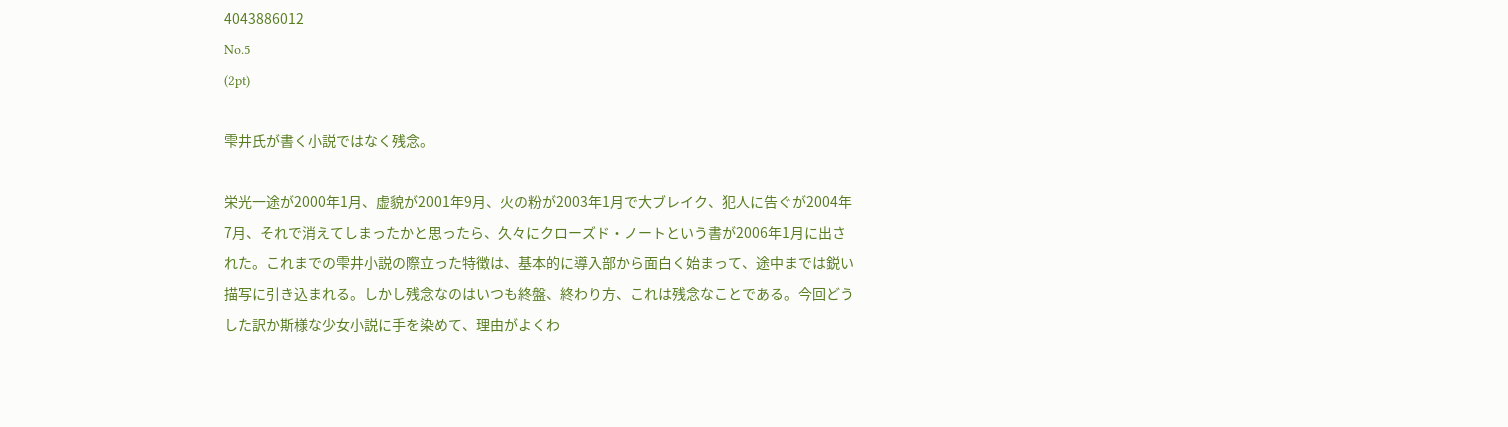4043886012
No.5
(2pt)

雫井氏が書く小説ではなく残念。

栄光一途が2000年1月、虚貌が2001年9月、火の粉が2003年1月で大ブレイク、犯人に告ぐが2004年7月、それで消えてしまったかと思ったら、久々にクローズド・ノートという書が2006年1月に出された。これまでの雫井小説の際立った特徴は、基本的に導入部から面白く始まって、途中までは鋭い描写に引き込まれる。しかし残念なのはいつも終盤、終わり方、これは残念なことである。今回どうした訳か斯様な少女小説に手を染めて、理由がよくわ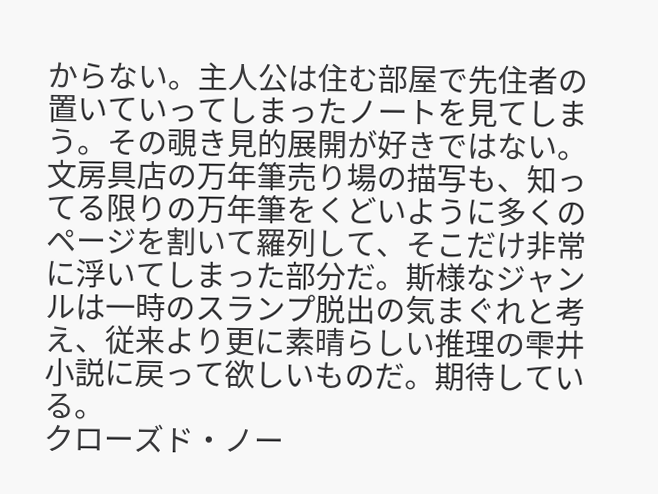からない。主人公は住む部屋で先住者の置いていってしまったノートを見てしまう。その覗き見的展開が好きではない。文房具店の万年筆売り場の描写も、知ってる限りの万年筆をくどいように多くのページを割いて羅列して、そこだけ非常に浮いてしまった部分だ。斯様なジャンルは一時のスランプ脱出の気まぐれと考え、従来より更に素晴らしい推理の雫井小説に戻って欲しいものだ。期待している。
クローズド・ノー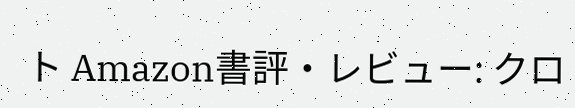ト Amazon書評・レビュー: クロ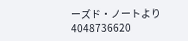ーズド・ノートより
4048736620